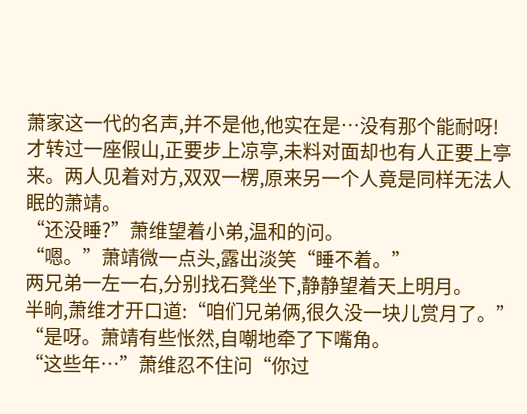萧家这一代的名声,并不是他,他实在是…没有那个能耐呀!
才转过一座假山,正要步上凉亭,未料对面却也有人正要上亭来。两人见着对方,双双一楞,原来另一个人竟是同样无法人眠的萧靖。
“还没睡?”萧维望着小弟,温和的问。
“嗯。”萧靖微一点头,露出淡笑“睡不着。”
两兄弟一左一右,分别找石凳坐下,静静望着天上明月。
半晌,萧维才开口道:“咱们兄弟俩,很久没一块儿赏月了。”
“是呀。萧靖有些怅然,自嘲地牵了下嘴角。
“这些年…”萧维忍不住问“你过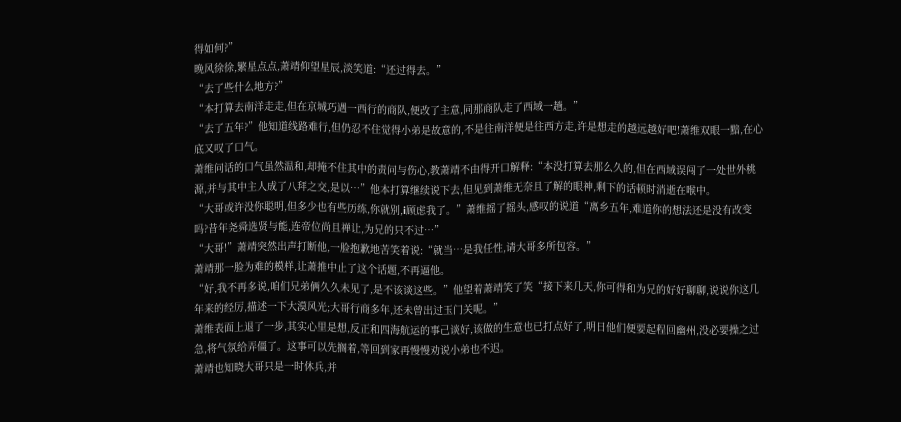得如何?”
晚风徐徐,繁星点点,萧靖仰望星辰,淡笑道:“还过得去。”
“去了些什么地方?”
“本打算去南洋走走,但在京城巧遇一西行的商队,便改了主意,同那商队走了西域一趟。”
“去了五年?”他知道线路难行,但仍忍不住觉得小弟是故意的,不是往南洋便是往西方走,许是想走的越远越好吧!萧维双眼一黯,在心底又叹了口气。
萧维问话的口气虽然温和,却掩不住其中的责问与伤心,教萧靖不由得开口解释:“本没打算去那么久的,但在西域误闯了一处世外桃源,并与其中主人成了八拜之交,是以…”他本打算继续说下去,但见到萧维无奈且了解的眼神,剩下的话顿时消逝在喉中。
“大哥或许没你聪明,但多少也有些历练,你就别,i顾虑我了。”萧维摇了摇头,感叹的说道“离乡五年,难道你的想法还是没有改变吗?昔年尧舜选贤与能,连帝位尚且禅让,为兄的只不过…”
“大哥!”萧靖突然出声打断他,一脸抱歉地苦笑着说:“就当…是我任性,请大哥多所包容。”
萧靖那一脸为难的模样,让萧推中止了这个话题,不再逼他。
“好,我不再多说,咱们兄弟俩久久未见了,是不该谈这些。”他望着萧靖笑了笑“接下来几天,你可得和为兄的好好聊聊,说说你这几年来的经厉,描述一下大漠风光;大哥行商多年,还未曾出过玉门关呢。”
萧维表面上退了一步,其实心里是想,反正和四海航运的事己谈好,该做的生意也已打点好了,明日他们便要起程回幽州,没必要操之过急,将气氛给弄僵了。这事可以先搁着,等回到家再慢慢劝说小弟也不迟。
萧靖也知晓大哥只是一时休兵,并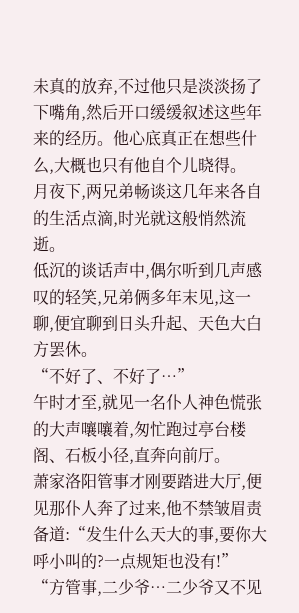未真的放弃,不过他只是淡淡扬了下嘴角,然后开口缓缓叙述这些年来的经历。他心底真正在想些什么,大概也只有他自个儿晓得。
月夜下,两兄弟畅谈这几年来各自的生活点滴,时光就这般悄然流逝。
低沉的谈话声中,偶尔听到几声感叹的轻笑,兄弟俩多年末见,这一聊,便宜聊到日头升起、天色大白方罢休。
“不好了、不好了…”
午时才至,就见一名仆人神色慌张的大声嚷嚷着,匆忙跑过亭台楼阁、石板小径,直奔向前厅。
萧家洛阳管事才刚要踏进大厅,便见那仆人奔了过来,他不禁皱眉责备道:“发生什么天大的事,要你大呼小叫的?一点规矩也没有!”
“方管事,二少爷…二少爷又不见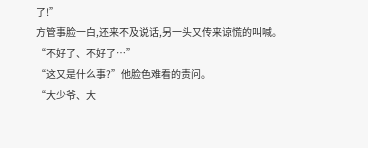了!”
方管事脸一白,还来不及说话,另一头又传来谅慌的叫喊。
“不好了、不好了…”
“这又是什么事?”他脸色难看的责问。
“大少爷、大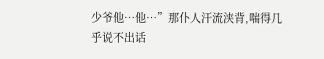少爷他…他…”那仆人汗流浃背,喘得几乎说不出话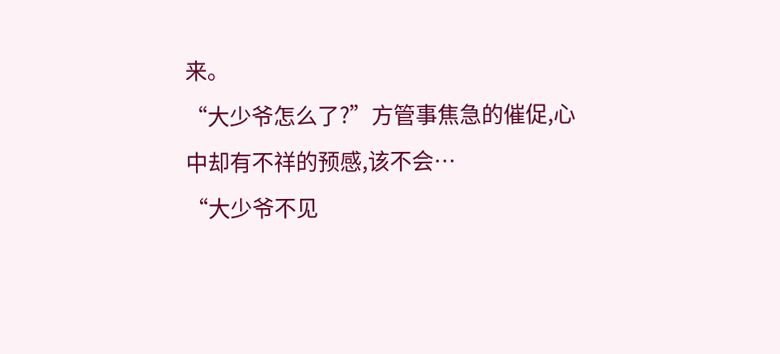来。
“大少爷怎么了?”方管事焦急的催促,心中却有不祥的预感,该不会…
“大少爷不见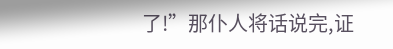了!”那仆人将话说完,证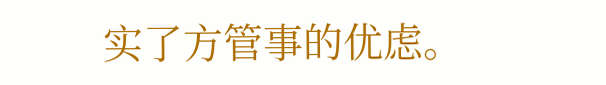实了方管事的优虑。